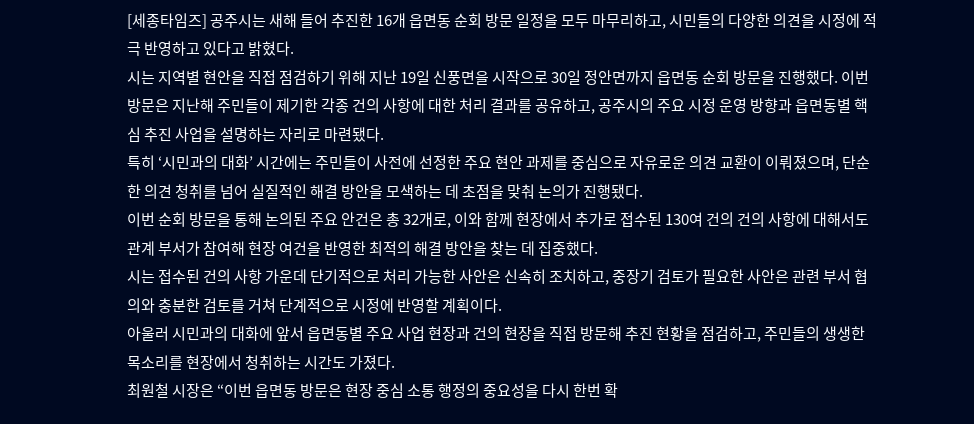[세종타임즈] 공주시는 새해 들어 추진한 16개 읍면동 순회 방문 일정을 모두 마무리하고, 시민들의 다양한 의견을 시정에 적극 반영하고 있다고 밝혔다.
시는 지역별 현안을 직접 점검하기 위해 지난 19일 신풍면을 시작으로 30일 정안면까지 읍면동 순회 방문을 진행했다. 이번 방문은 지난해 주민들이 제기한 각종 건의 사항에 대한 처리 결과를 공유하고, 공주시의 주요 시정 운영 방향과 읍면동별 핵심 추진 사업을 설명하는 자리로 마련됐다.
특히 ‘시민과의 대화’ 시간에는 주민들이 사전에 선정한 주요 현안 과제를 중심으로 자유로운 의견 교환이 이뤄졌으며, 단순한 의견 청취를 넘어 실질적인 해결 방안을 모색하는 데 초점을 맞춰 논의가 진행됐다.
이번 순회 방문을 통해 논의된 주요 안건은 총 32개로, 이와 함께 현장에서 추가로 접수된 130여 건의 건의 사항에 대해서도 관계 부서가 참여해 현장 여건을 반영한 최적의 해결 방안을 찾는 데 집중했다.
시는 접수된 건의 사항 가운데 단기적으로 처리 가능한 사안은 신속히 조치하고, 중장기 검토가 필요한 사안은 관련 부서 협의와 충분한 검토를 거쳐 단계적으로 시정에 반영할 계획이다.
아울러 시민과의 대화에 앞서 읍면동별 주요 사업 현장과 건의 현장을 직접 방문해 추진 현황을 점검하고, 주민들의 생생한 목소리를 현장에서 청취하는 시간도 가졌다.
최원철 시장은 “이번 읍면동 방문은 현장 중심 소통 행정의 중요성을 다시 한번 확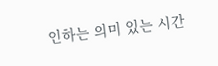인하는 의미 있는 시간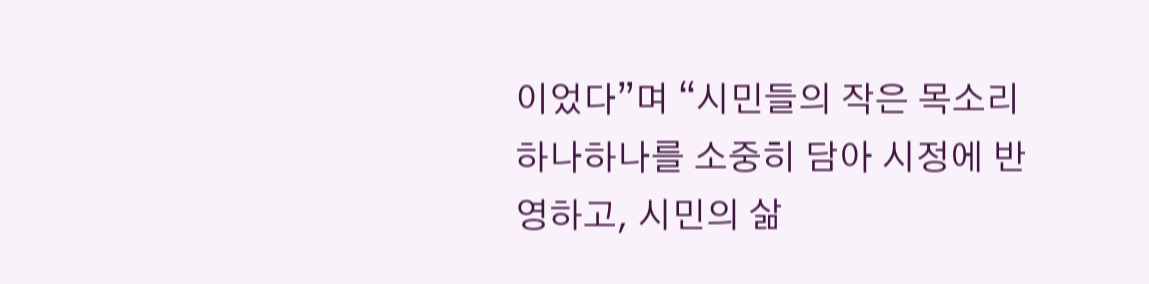이었다”며 “시민들의 작은 목소리 하나하나를 소중히 담아 시정에 반영하고, 시민의 삶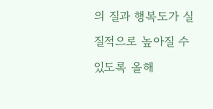의 질과 행복도가 실질적으로 높아질 수 있도록 올해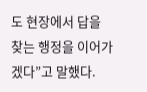도 현장에서 답을 찾는 행정을 이어가겠다”고 말했다.